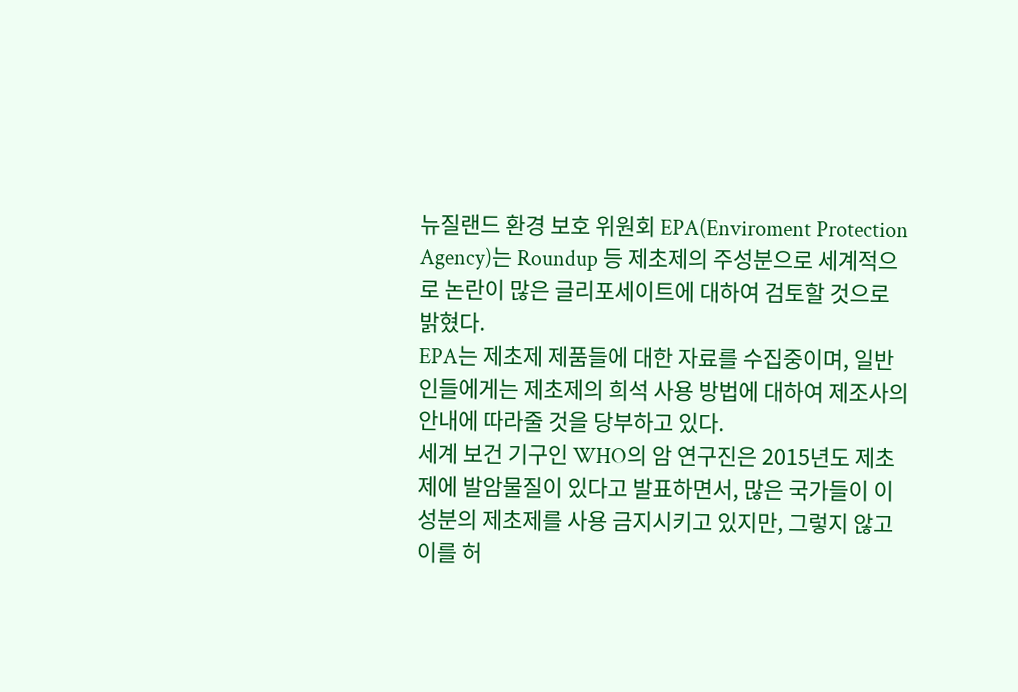뉴질랜드 환경 보호 위원회 EPA(Enviroment Protection Agency)는 Roundup 등 제초제의 주성분으로 세계적으로 논란이 많은 글리포세이트에 대하여 검토할 것으로 밝혔다.
EPA는 제초제 제품들에 대한 자료를 수집중이며, 일반인들에게는 제초제의 희석 사용 방법에 대하여 제조사의 안내에 따라줄 것을 당부하고 있다.
세계 보건 기구인 WHO의 암 연구진은 2015년도 제초제에 발암물질이 있다고 발표하면서, 많은 국가들이 이 성분의 제초제를 사용 금지시키고 있지만, 그렇지 않고 이를 허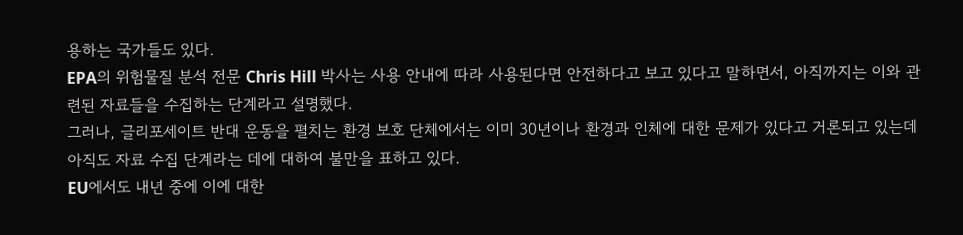용하는 국가들도 있다.
EPA의 위험물질 분석 전문 Chris Hill 박사는 사용 안내에 따라 사용된다면 안전하다고 보고 있다고 말하면서, 아직까지는 이와 관련된 자료들을 수집하는 단계라고 설명했다.
그러나, 글리포세이트 반대 운동을 펼치는 환경 보호 단체에서는 이미 30년이나 환경과 인체에 대한 문제가 있다고 거론되고 있는데 아직도 자료 수집 단계라는 데에 대하여 불만을 표하고 있다.
EU에서도 내년 중에 이에 대한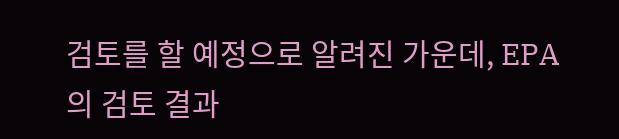검토를 할 예정으로 알려진 가운데, EPA의 검토 결과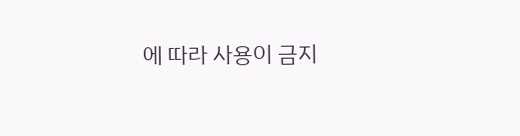에 따라 사용이 금지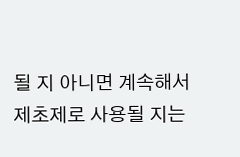될 지 아니면 계속해서 제초제로 사용될 지는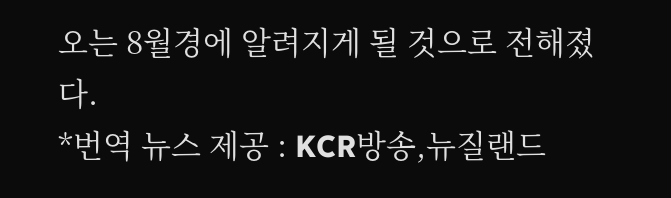오는 8월경에 알려지게 될 것으로 전해졌다.
*번역 뉴스 제공 : KCR방송,뉴질랜드